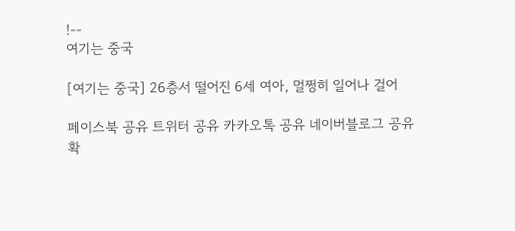!--
여기는 중국

[여기는 중국] 26층서 떨어진 6세 여아, 멀쩡히 일어나 걸어

페이스북 공유 트위터 공유 카카오톡 공유 네이버블로그 공유
확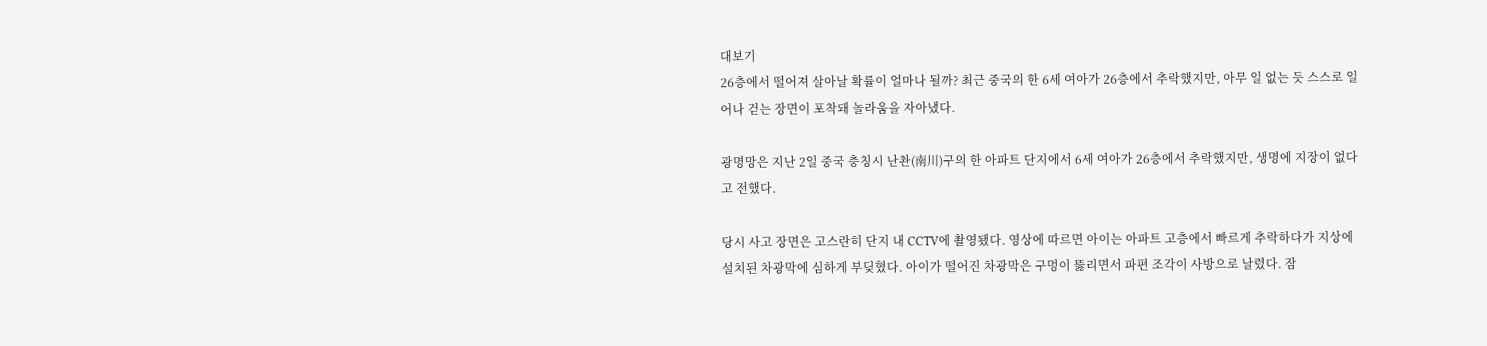대보기
26층에서 떨어져 살아날 확률이 얼마나 될까? 최근 중국의 한 6세 여아가 26층에서 추락했지만, 아무 일 없는 듯 스스로 일어나 걷는 장면이 포착돼 놀라움을 자아냈다.

광명망은 지난 2일 중국 충칭시 난촨(南川)구의 한 아파트 단지에서 6세 여아가 26층에서 추락했지만, 생명에 지장이 없다고 전했다.

당시 사고 장면은 고스란히 단지 내 CCTV에 촬영됐다. 영상에 따르면 아이는 아파트 고층에서 빠르게 추락하다가 지상에 설치된 차광막에 심하게 부딪혔다. 아이가 떨어진 차광막은 구멍이 뚫리면서 파편 조각이 사방으로 날렸다. 잠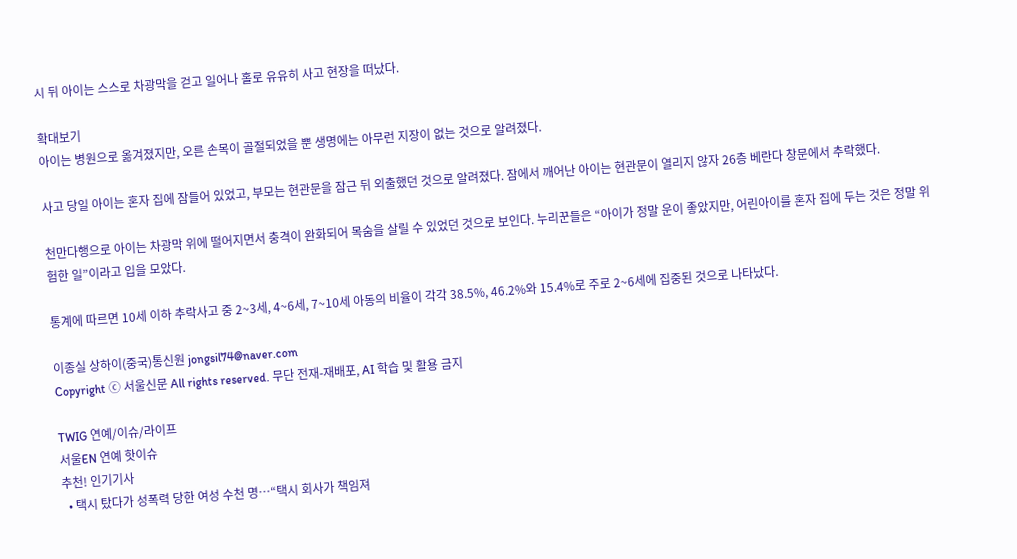시 뒤 아이는 스스로 차광막을 걷고 일어나 홀로 유유히 사고 현장을 떠났다.

확대보기
아이는 병원으로 옮겨졌지만, 오른 손목이 골절되었을 뿐 생명에는 아무런 지장이 없는 것으로 알려졌다.

사고 당일 아이는 혼자 집에 잠들어 있었고, 부모는 현관문을 잠근 뒤 외출했던 것으로 알려졌다. 잠에서 깨어난 아이는 현관문이 열리지 않자 26층 베란다 창문에서 추락했다.

천만다행으로 아이는 차광막 위에 떨어지면서 충격이 완화되어 목숨을 살릴 수 있었던 것으로 보인다. 누리꾼들은 “아이가 정말 운이 좋았지만, 어린아이를 혼자 집에 두는 것은 정말 위험한 일”이라고 입을 모았다.

통계에 따르면 10세 이하 추락사고 중 2~3세, 4~6세, 7~10세 아동의 비율이 각각 38.5%, 46.2%와 15.4%로 주로 2~6세에 집중된 것으로 나타났다.

이종실 상하이(중국)통신원 jongsil74@naver.com
Copyright ⓒ 서울신문 All rights reserved. 무단 전재-재배포, AI 학습 및 활용 금지

TWIG 연예/이슈/라이프
서울EN 연예 핫이슈
추천! 인기기사
  • 택시 탔다가 성폭력 당한 여성 수천 명…“택시 회사가 책임져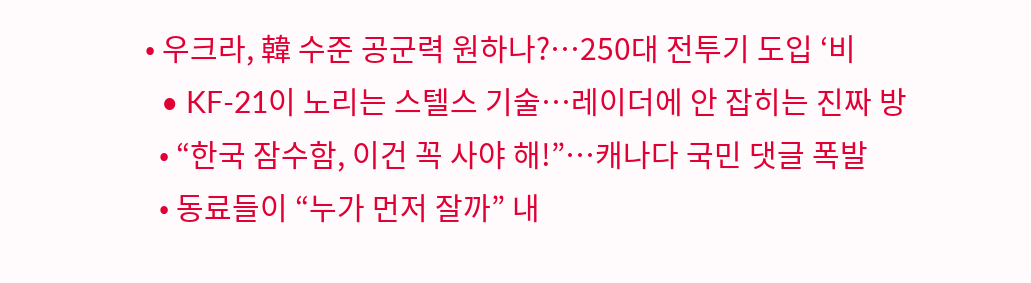• 우크라, 韓 수준 공군력 원하나?…250대 전투기 도입 ‘비
  • KF-21이 노리는 스텔스 기술…레이더에 안 잡히는 진짜 방
  • “한국 잠수함, 이건 꼭 사야 해!”…캐나다 국민 댓글 폭발
  • 동료들이 “누가 먼저 잘까” 내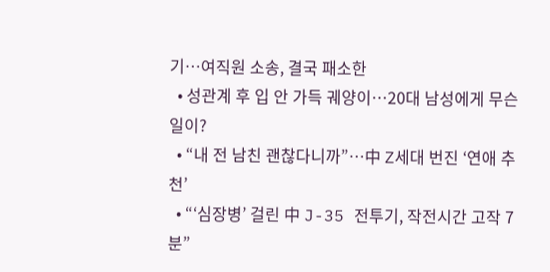기…여직원 소송, 결국 패소한
  • 성관계 후 입 안 가득 궤양이…20대 남성에게 무슨 일이?
  • “내 전 남친 괜찮다니까”…中 Z세대 번진 ‘연애 추천’
  • “‘심장병’ 걸린 中 J-35 전투기, 작전시간 고작 7분”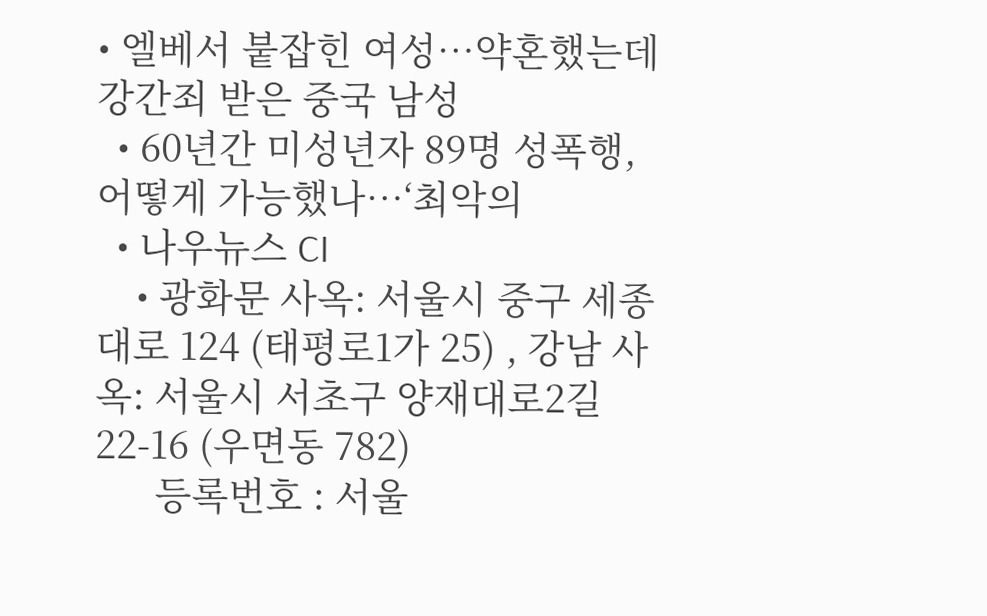• 엘베서 붙잡힌 여성…약혼했는데 강간죄 받은 중국 남성
  • 60년간 미성년자 89명 성폭행, 어떻게 가능했나…‘최악의
  • 나우뉴스 CI
    • 광화문 사옥: 서울시 중구 세종대로 124 (태평로1가 25) , 강남 사옥: 서울시 서초구 양재대로2길 22-16 (우면동 782)
      등록번호 : 서울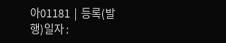아01181  |  등록(발행)일자 :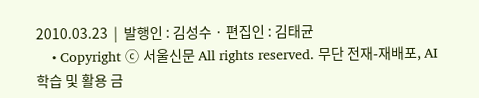2010.03.23  |  발행인 : 김성수 · 편집인 : 김태균
    • Copyright ⓒ 서울신문 All rights reserved. 무단 전재-재배포, AI 학습 및 활용 금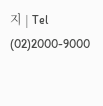지 | Tel (02)2000-9000